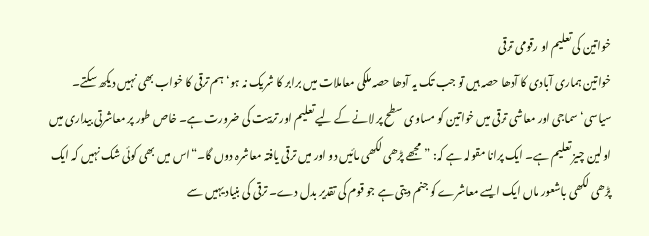خواتین کی تعلیم او رقومی ترقی
خواتین ہماری آبادی کا آدھا حصہ ہیں تو جب تک یہ آدھا حصہ ملکی معاملات میں برابر کا شریک نہ ہو‘ ہم ترقی کا خواب بھی نہیں دیکھ سکتے۔ سیاسی‘ سماجی اور معاشی ترقی میں خواتین کو مساوی سطح پر لانے کے لیے تعلیم اور تربیت کی ضرورت ہے۔ خاص طور پر معاشرتی بیداری میں اولین چیز تعلیم ہے۔ ایک پرانا مقولہ ہے کہ: ”مجھے پڑھی لکھی مائیں دو اور میں ترقی یافتہ معاشرہ دوں گا۔“اس میں بھی کوئی شک نہیں کہ ایک پڑھی لکھی باشعور ماں ایک ایسے معاشرے کو جنم دیتی ہے جو قوم کی تقدیر بدل دے۔ ترقی کی بنیاد یہیں سے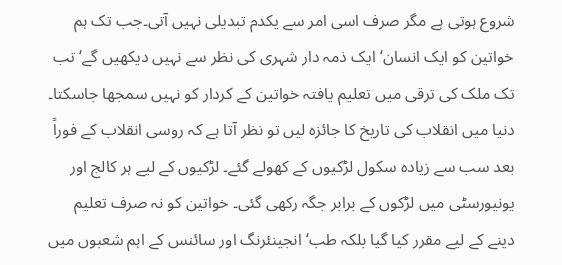شروع ہوتی ہے مگر صرف اسی امر سے یکدم تبدیلی نہیں آتی۔جب تک ہم خواتین کو ایک انسان‘ ایک ذمہ دار شہری کی نظر سے نہیں دیکھیں گے‘ تب تک ملک کی ترقی میں تعلیم یافتہ خواتین کے کردار کو نہیں سمجھا جاسکتا۔ دنیا میں انقلاب کی تاریخ کا جائزہ لیں تو نظر آتا ہے کہ روسی انقلاب کے فوراً بعد سب سے زیادہ سکول لڑکیوں کے کھولے گئے۔ لڑکیوں کے لیے ہر کالج اور یونیورسٹی میں لڑکوں کے برابر جگہ رکھی گئی۔ خواتین کو نہ صرف تعلیم دینے کے لیے مقرر کیا گیا بلکہ طب‘ انجینئرنگ اور سائنس کے اہم شعبوں میں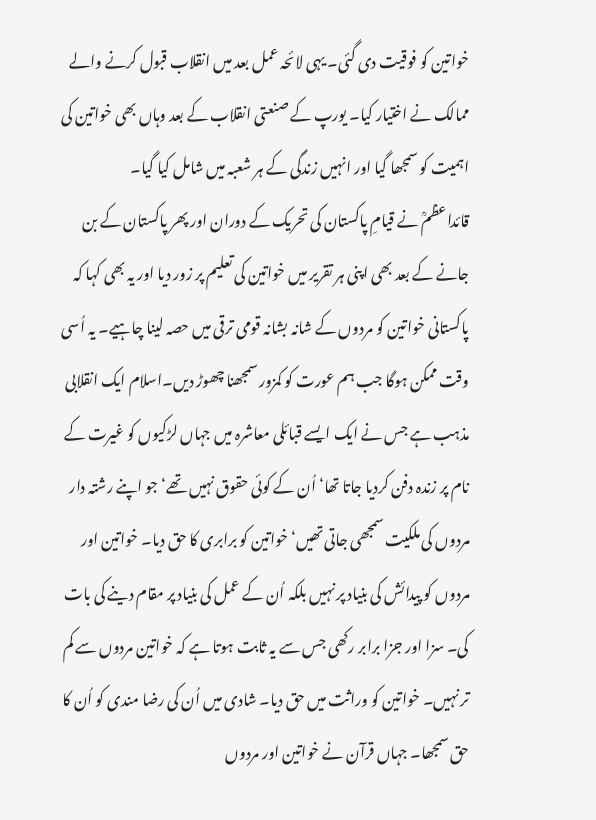خواتین کو فوقیت دی گئی۔ یہی لائحہ عمل بعد میں انقلاب قبول کرنے والے ممالک نے اختیار کیا۔ یورپ کے صنعتی انقلاب کے بعد وہاں بھی خواتین کی اہمیت کو سمجھا گیا اور انہیں زندگی کے ہر شعبہ میں شامل کیا گیا۔
قائداعظمؒ نے قیامِ پاکستان کی تحریک کے دوران اور پھر پاکستان کے بن جانے کے بعد بھی اپنی ہر تقریر میں خواتین کی تعلیم پر زور دیا اور یہ بھی کہا کہ پاکستانی خواتین کو مردوں کے شانہ بشانہ قومی ترقی میں حصہ لینا چاہیے۔ یہ اُسی وقت ممکن ہوگا جب ہم عورت کو کمزور سمجھنا چھوڑ دیں۔اسلام ایک انقلابی مذہب ہے جس نے ایک ایسے قبائلی معاشرہ میں جہاں لڑکیوں کو غیرت کے نام پر زندہ دفن کردیا جاتا تھا‘ اُن کے کوئی حقوق نہیں تھے‘ جو اپنے رشتہ دار مردوں کی ملکیت سمجھی جاتی تھیں‘ خواتین کو برابری کا حق دیا۔ خواتین اور مردوں کو پیدائش کی بنیاد پر نہیں بلکہ اُن کے عمل کی بنیاد پر مقام دینے کی بات کی۔ سزا اور جزا برابر رکھی جس سے یہ ثابت ہوتا ہے کہ خواتین مردوں سے کم تر نہیں۔ خواتین کو وراثت میں حق دیا۔ شادی میں اُن کی رضا مندی کو اُن کا حق سمجھا۔ جہاں قرآن نے خواتین اور مردوں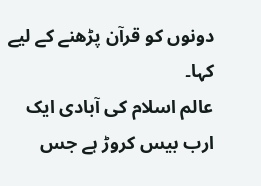دونوں کو قرآن پڑھنے کے لیے کہا۔
عالم اسلام کی آبادی ایک ارب بیس کروڑ ہے جس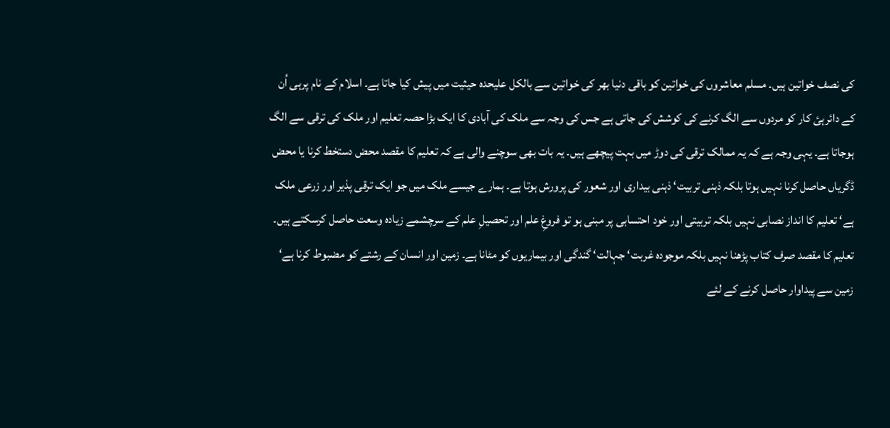کی نصف خواتین ہیں۔ مسلم معاشروں کی خواتین کو باقی دنیا بھر کی خواتین سے بالکل علیحدہ حیثیت میں پیش کیا جاتا ہے۔ اسلام کے نام پرہی اُن کے دائرہئ کار کو مردوں سے الگ کرنے کی کوشش کی جاتی ہے جس کی وجہ سے ملک کی آبادی کا ایک بڑا حصہ تعلیم اور ملک کی ترقی سے الگ ہوجاتا ہے۔ یہی وجہ ہے کہ یہ ممالک ترقی کی دوڑ میں بہت پیچھے ہیں۔ یہ بات بھی سوچنے والی ہے کہ تعلیم کا مقصد محض دستخط کرنا یا محض ڈگریاں حاصل کرنا نہیں ہوتا بلکہ ذہنی تربیت‘ ذہنی بیداری اور شعور کی پرورش ہوتا ہے۔ ہمارے جیسے ملک میں جو ایک ترقی پذیر اور زرعی ملک ہے‘ تعلیم کا انداز نصابی نہیں بلکہ تربیتی اور خود احتسابی پر مبنی ہو تو فروغِ علم اور تحصیلِ علم کے سرچشمے زیادہ وسعت حاصل کرسکتے ہیں۔ تعلیم کا مقصد صرف کتاب پڑھنا نہیں بلکہ موجودہ غربت‘ جہالت‘ گندگی اور بیماریوں کو مٹانا ہے۔ زمین اور انسان کے رشتے کو مضبوط کرنا ہے‘ زمین سے پیداوار حاصل کرنے کے لئے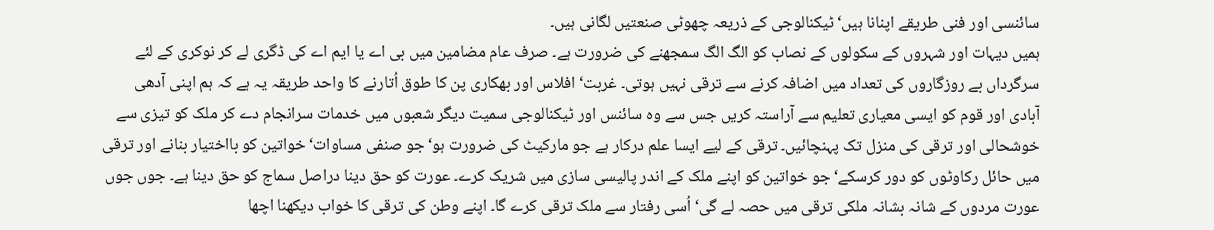سائنسی اور فنی طریقے اپنانا ہیں‘ ٹیکنالوجی کے ذریعہ چھوٹی صنعتیں لگانی ہیں۔
ہمیں دیہات اور شہروں کے سکولوں کے نصاب کو الگ الگ سمجھنے کی ضرورت ہے۔ صرف عام مضامین میں بی اے یا ایم اے کی ڈگری لے کر نوکری کے لئے سرگرداں بے روزگاروں کی تعداد میں اضافہ کرنے سے ترقی نہیں ہوتی۔ غربت‘ افلاس اور بھکاری پن کا طوق اُتارنے کا واحد طریقہ یہ ہے کہ ہم اپنی آدھی آبادی اور قوم کو ایسی معیاری تعلیم سے آراستہ کریں جس سے وہ سائنس اور ٹیکنالوجی سمیت دیگر شعبوں میں خدمات سرانجام دے کر ملک کو تیزی سے خوشحالی اور ترقی کی منزل تک پہنچائیں۔ ترقی کے لیے ایسا علم درکار ہے جو مارکیٹ کی ضرورت ہو‘ جو صنفی مساوات‘ خواتین کو بااختیار بنانے اور ترقی میں حائل رکاوٹوں کو دور کرسکے‘ جو خواتین کو اپنے ملک کے اندر پالیسی سازی میں شریک کرے۔ عورت کو حق دینا دراصل سماج کو حق دینا ہے۔ جوں جوں عورت مردوں کے شانہ بشانہ ملکی ترقی میں حصہ لے گی‘ اُسی رفتار سے ملک ترقی کرے گا۔ اپنے وطن کی ترقی کا خواب دیکھنا اچھا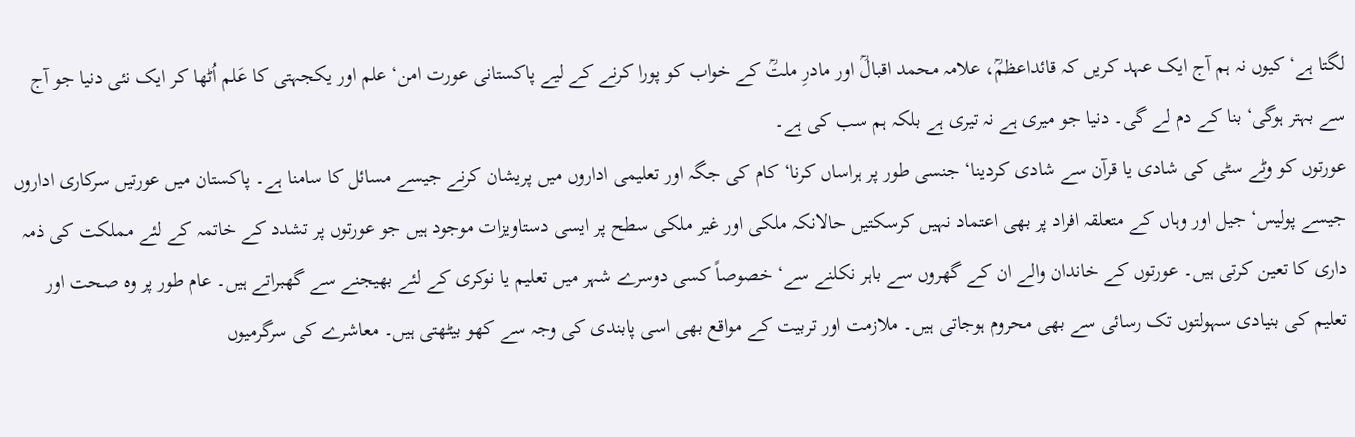لگتا ہے‘ کیوں نہ ہم آج ایک عہد کریں کہ قائداعظمؒ، علامہ محمد اقبالؒ اور مادرِ ملتؒ کے خواب کو پورا کرنے کے لیے پاکستانی عورت امن‘ علم اور یکجہتی کا عَلم اُٹھا کر ایک نئی دنیا جو آج سے بہتر ہوگی‘ بنا کے دم لے گی۔ دنیا جو میری ہے نہ تیری ہے بلکہ ہم سب کی ہے۔
عورتوں کو وٹے سٹی کی شادی یا قرآن سے شادی کردینا‘ جنسی طور پر ہراساں کرنا‘ کام کی جگہ اور تعلیمی اداروں میں پریشان کرنے جیسے مسائل کا سامنا ہے۔ پاکستان میں عورتیں سرکاری اداروں جیسے پولیس‘ جیل اور وہاں کے متعلقہ افراد پر بھی اعتماد نہیں کرسکتیں حالانکہ ملکی اور غیر ملکی سطح پر ایسی دستاویزات موجود ہیں جو عورتوں پر تشدد کے خاتمہ کے لئے مملکت کی ذمہ داری کا تعین کرتی ہیں۔ عورتوں کے خاندان والے ان کے گھروں سے باہر نکلنے سے‘ خصوصاً کسی دوسرے شہر میں تعلیم یا نوکری کے لئے بھیجنے سے گھبراتے ہیں۔ عام طور پر وہ صحت اور تعلیم کی بنیادی سہولتوں تک رسائی سے بھی محروم ہوجاتی ہیں۔ ملازمت اور تربیت کے مواقع بھی اسی پابندی کی وجہ سے کھو بیٹھتی ہیں۔ معاشرے کی سرگرمیوں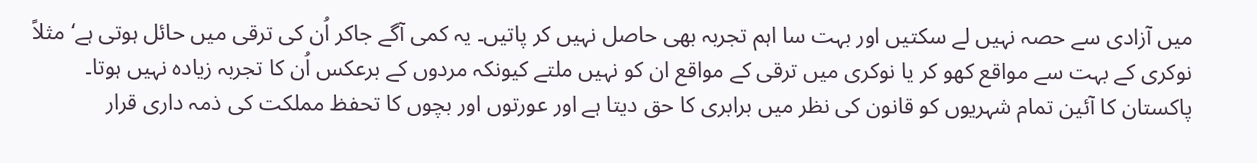میں آزادی سے حصہ نہیں لے سکتیں اور بہت سا اہم تجربہ بھی حاصل نہیں کر پاتیں۔ یہ کمی آگے جاکر اُن کی ترقی میں حائل ہوتی ہے‘ مثلاً نوکری کے بہت سے مواقع کھو کر یا نوکری میں ترقی کے مواقع ان کو نہیں ملتے کیونکہ مردوں کے برعکس اُن کا تجربہ زیادہ نہیں ہوتا۔
پاکستان کا آئین تمام شہریوں کو قانون کی نظر میں برابری کا حق دیتا ہے اور عورتوں اور بچوں کا تحفظ مملکت کی ذمہ داری قرار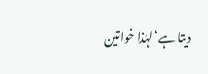دیتا ہے‘لہٰذا خواتین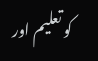کو تعلیم اور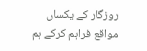روزگار کے یکساں مواقع فراہم کرکے ہم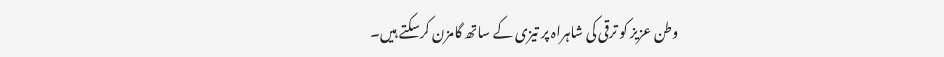وطن عزیز کو ترقی کی شاہراہ پر تیزی کے ساتھ گامزن کرسکتے ہیں۔